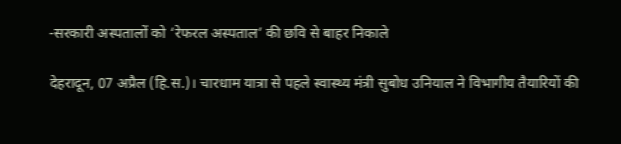-सरकारी अस्पतालों को ‘रेफरल अस्पताल’ की छवि से बाहर निकाले

देहरादून, 07 अप्रैल (हि.स.)। चारधाम यात्रा से पहले स्वास्थ्य मंत्री सुबोध उनियाल ने विभागीय तैयारियों की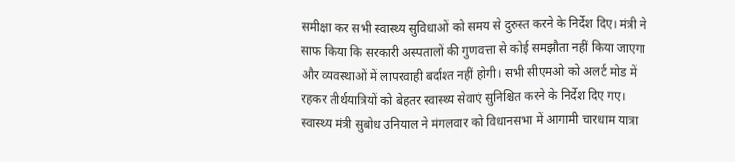समीक्षा कर सभी स्वास्थ्य सुविधाओं को समय से दुरुस्त करने के निर्देश दिए। मंत्री ने साफ किया कि सरकारी अस्पतालों की गुणवत्ता से कोई समझौता नहीं किया जाएगा और व्यवस्थाओं में लापरवाही बर्दाश्त नहीं होगी। सभी सीएमओ को अलर्ट मोड में रहकर तीर्थयात्रियों को बेहतर स्वास्थ्य सेवाएं सुनिश्चित करने के निर्देश दिए गए।
स्वास्थ्य मंत्री सुबोध उनियाल ने मंगलवार को विधानसभा में आगामी चारधाम यात्रा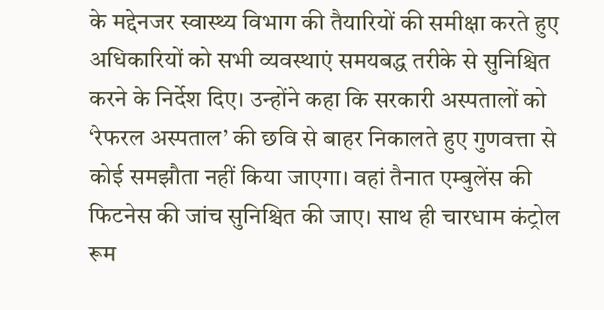के मद्देनजर स्वास्थ्य विभाग की तैयारियों की समीक्षा करते हुए अधिकारियों को सभी व्यवस्थाएं समयबद्ध तरीके से सुनिश्चित करने के निर्देश दिए। उन्होंने कहा कि सरकारी अस्पतालों को ‘रेफरल अस्पताल’ की छवि से बाहर निकालते हुए गुणवत्ता से कोई समझौता नहीं किया जाएगा। वहां तैनात एम्बुलेंस की फिटनेस की जांच सुनिश्चित की जाए। साथ ही चारधाम कंट्रोल रूम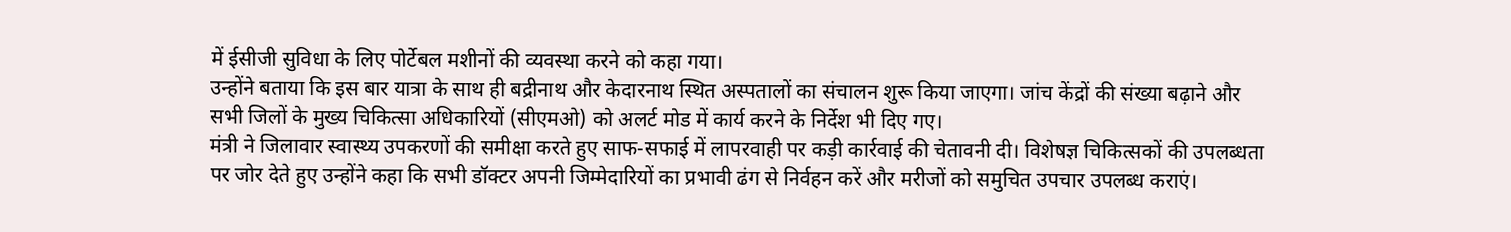में ईसीजी सुविधा के लिए पोर्टेबल मशीनों की व्यवस्था करने को कहा गया।
उन्होंने बताया कि इस बार यात्रा के साथ ही बद्रीनाथ और केदारनाथ स्थित अस्पतालों का संचालन शुरू किया जाएगा। जांच केंद्रों की संख्या बढ़ाने और सभी जिलों के मुख्य चिकित्सा अधिकारियों (सीएमओ) को अलर्ट मोड में कार्य करने के निर्देश भी दिए गए।
मंत्री ने जिलावार स्वास्थ्य उपकरणों की समीक्षा करते हुए साफ-सफाई में लापरवाही पर कड़ी कार्रवाई की चेतावनी दी। विशेषज्ञ चिकित्सकों की उपलब्धता पर जोर देते हुए उन्होंने कहा कि सभी डॉक्टर अपनी जिम्मेदारियों का प्रभावी ढंग से निर्वहन करें और मरीजों को समुचित उपचार उपलब्ध कराएं।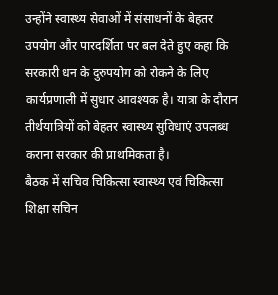उन्होंने स्वास्थ्य सेवाओं में संसाधनों के बेहतर उपयोग और पारदर्शिता पर बल देते हुए कहा कि सरकारी धन के दुरुपयोग को रोकने के लिए कार्यप्रणाली में सुधार आवश्यक है। यात्रा के दौरान तीर्थयात्रियों को बेहतर स्वास्थ्य सुविधाएं उपलब्ध कराना सरकार की प्राथमिकता है।
बैठक में सचिव चिकित्सा स्वास्थ्य एवं चिकित्सा शिक्षा सचिन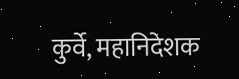कुर्वे, महानिदेशक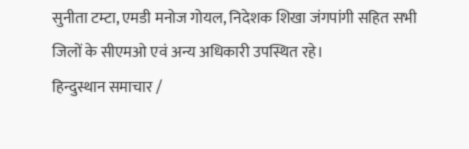सुनीता टम्टा, एमडी मनोज गोयल, निदेशक शिखा जंगपांगी सहित सभी जिलों के सीएमओ एवं अन्य अधिकारी उपस्थित रहे।
हिन्दुस्थान समाचार /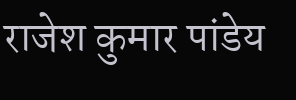राजेश कुमार पांडेय